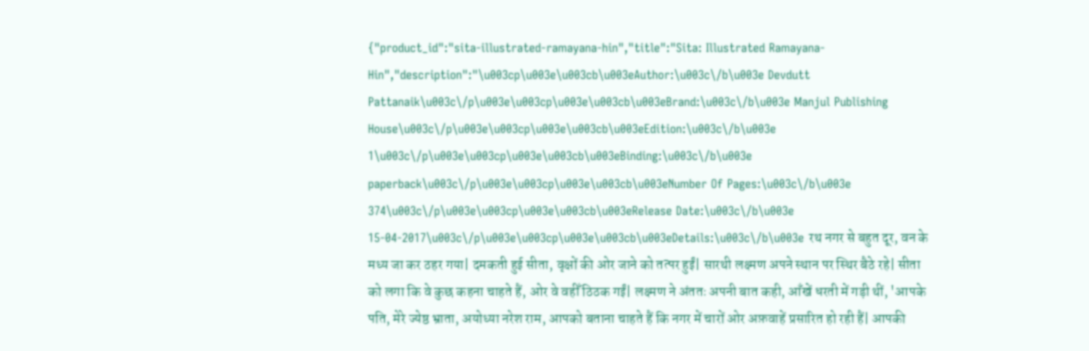{"product_id":"sita-illustrated-ramayana-hin","title":"Sita: Illustrated Ramayana-Hin","description":"\u003cp\u003e\u003cb\u003eAuthor:\u003c\/b\u003e Devdutt Pattanaik\u003c\/p\u003e\u003cp\u003e\u003cb\u003eBrand:\u003c\/b\u003e Manjul Publishing House\u003c\/p\u003e\u003cp\u003e\u003cb\u003eEdition:\u003c\/b\u003e 1\u003c\/p\u003e\u003cp\u003e\u003cb\u003eBinding:\u003c\/b\u003e paperback\u003c\/p\u003e\u003cp\u003e\u003cb\u003eNumber Of Pages:\u003c\/b\u003e 374\u003c\/p\u003e\u003cp\u003e\u003cb\u003eRelease Date:\u003c\/b\u003e 15-04-2017\u003c\/p\u003e\u003cp\u003e\u003cb\u003eDetails:\u003c\/b\u003e रथ नगर से बहुत दूर, वन के मध्य जा कर ठहर गया| दमकती हुई सीता, वृक्षों की ओर जाने को तत्पर हुईं| सारथी लक्ष्मण अपने स्थान पर स्थिर बैठे रहे| सीता को लगा कि वे कुछ कहना चाहते हैं, ओर वे वहीँ ठिठक गईं| लक्ष्मण ने अंततः अपनी बात कही, आँखें धरती में गड़ी थीं, 'आपके पति, मेरे ज्येष्ठ भ्राता, अयोध्या नरेश राम, आपको बताना चाहते हैं कि नगर में चारों ओर अफ़वाहें प्रसारित हो रही हैं| आपकी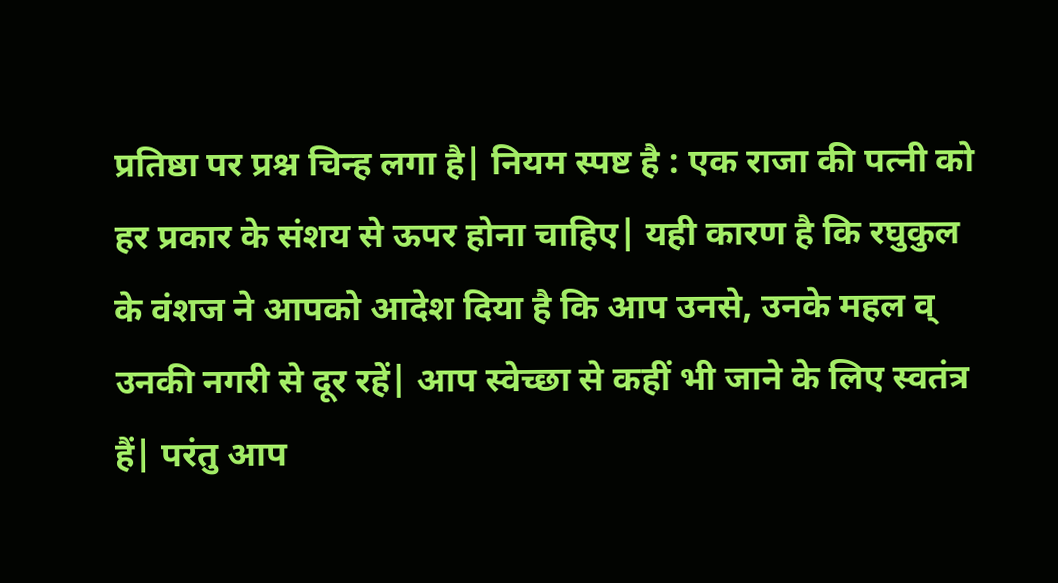प्रतिष्ठा पर प्रश्न चिन्ह लगा है| नियम स्पष्ट है : एक राजा की पत्नी को हर प्रकार के संशय से ऊपर होना चाहिए| यही कारण है कि रघुकुल के वंशज ने आपको आदेश दिया है कि आप उनसे, उनके महल व् उनकी नगरी से दूर रहें| आप स्वेच्छा से कहीं भी जाने के लिए स्वतंत्र हैं| परंतु आप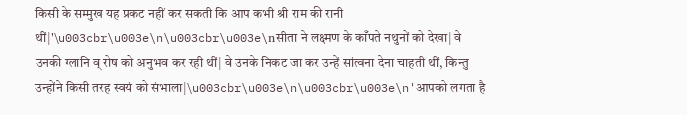किसी के सम्मुख यह प्रकट नहीं कर सकती कि आप कभी श्री राम की रानी थीं|'\u003cbr\u003e\n\u003cbr\u003e\nसीता ने लक्ष्मण के काँपते नथुनों को देखा| वे उनकी ग्लानि व् रोष को अनुभव कर रही थीं| वे उनके निकट जा कर उन्हें सांत्वना देना चाहती थीं, किन्तु उन्होंने किसी तरह स्वयं को संभाला|\u003cbr\u003e\n\u003cbr\u003e\n'आपको लगता है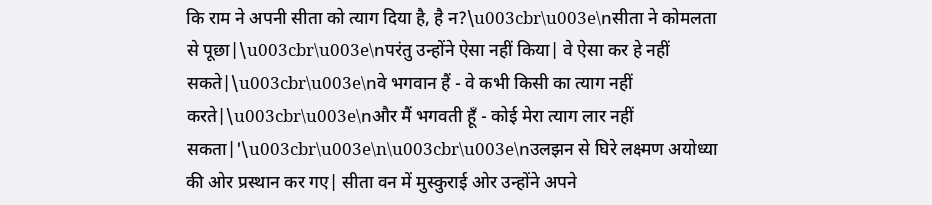कि राम ने अपनी सीता को त्याग दिया है, है न?\u003cbr\u003e\nसीता ने कोमलता से पूछा|\u003cbr\u003e\nपरंतु उन्होंने ऐसा नहीं किया| वे ऐसा कर हे नहीं सकते|\u003cbr\u003e\nवे भगवान हैं - वे कभी किसी का त्याग नहीं करते|\u003cbr\u003e\nऔर मैं भगवती हूँ - कोई मेरा त्याग लार नहीं सकता|'\u003cbr\u003e\n\u003cbr\u003e\nउलझन से घिरे लक्ष्मण अयोध्या की ओर प्रस्थान कर गए| सीता वन में मुस्कुराई ओर उन्होंने अपने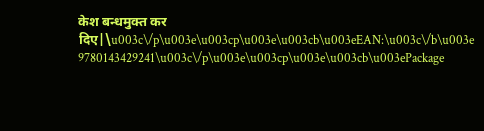केश बन्धमुक्त कर दिए|\u003c\/p\u003e\u003cp\u003e\u003cb\u003eEAN:\u003c\/b\u003e 9780143429241\u003c\/p\u003e\u003cp\u003e\u003cb\u003ePackage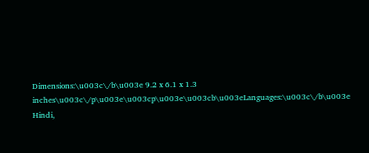Dimensions:\u003c\/b\u003e 9.2 x 6.1 x 1.3 inches\u003c\/p\u003e\u003cp\u003e\u003cb\u003eLanguages:\u003c\/b\u003e Hindi,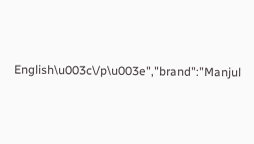English\u003c\/p\u003e","brand":"Manjul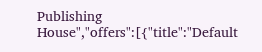Publishing House","offers":[{"title":"Default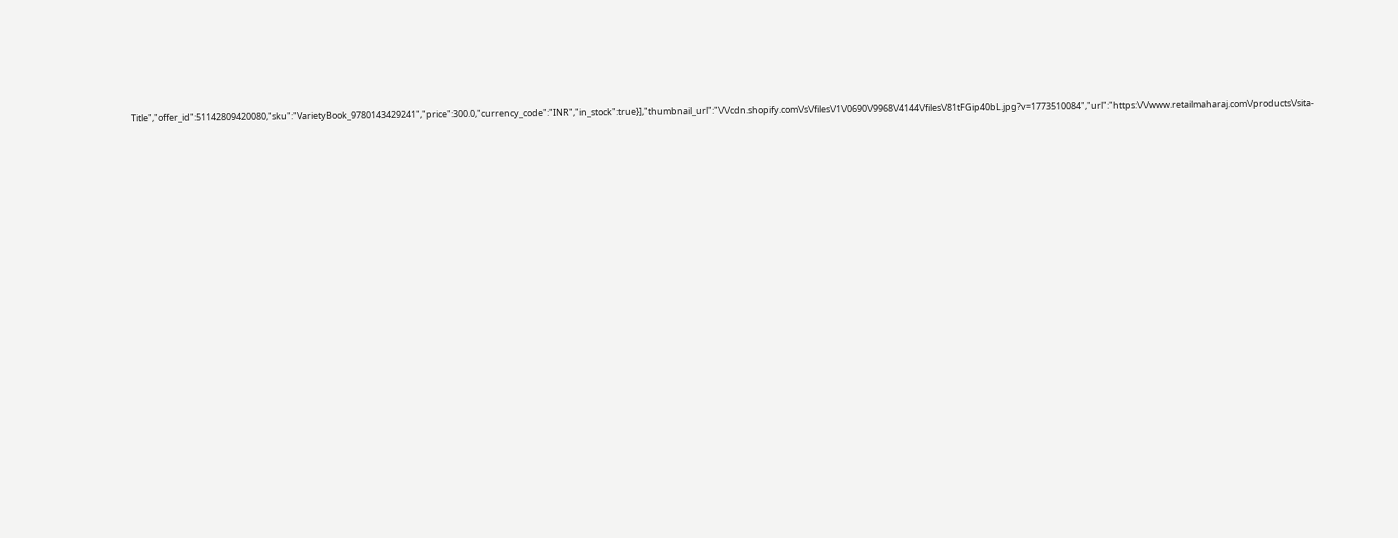Title","offer_id":51142809420080,"sku":"VarietyBook_9780143429241","price":300.0,"currency_code":"INR","in_stock":true}],"thumbnail_url":"\/\/cdn.shopify.com\/s\/files\/1\/0690\/9968\/4144\/files\/81tFGip40bL.jpg?v=1773510084","url":"https:\/\/www.retailmaharaj.com\/products\/sita-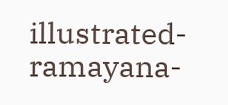illustrated-ramayana-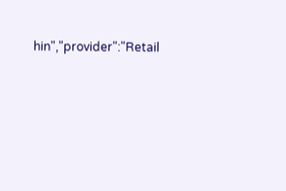hin","provider":"Retail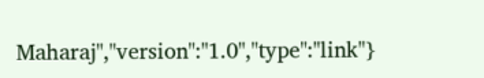Maharaj","version":"1.0","type":"link"}